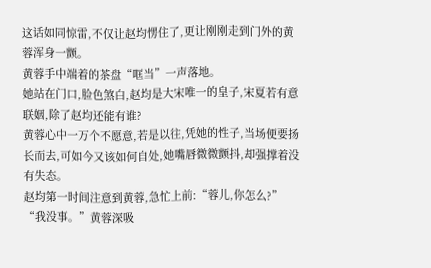这话如同惊雷,不仅让赵均愣住了,更让刚刚走到门外的黄蓉浑身一颤。
黄蓉手中端着的茶盘“哐当”一声落地。
她站在门口,脸色煞白,赵均是大宋唯一的皇子,宋夏若有意联姻,除了赵均还能有谁?
黄蓉心中一万个不愿意,若是以往,凭她的性子,当场便要扬长而去,可如今又该如何自处,她嘴唇微微颤抖,却强撑着没有失态。
赵均第一时间注意到黄蓉,急忙上前:“蓉儿,你怎么?”
“我没事。”黄蓉深吸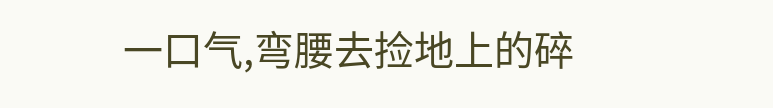一口气,弯腰去捡地上的碎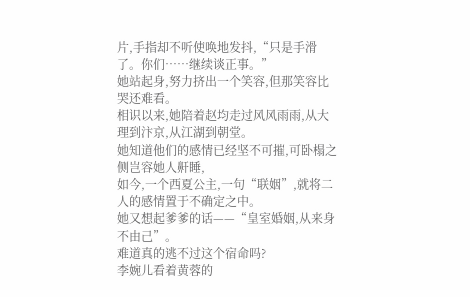片,手指却不听使唤地发抖,“只是手滑了。你们……继续谈正事。”
她站起身,努力挤出一个笑容,但那笑容比哭还难看。
相识以来,她陪着赵均走过风风雨雨,从大理到汴京,从江湖到朝堂。
她知道他们的感情已经坚不可摧,可卧榻之侧岂容她人鼾睡,
如今,一个西夏公主,一句“联姻”,就将二人的感情置于不确定之中。
她又想起爹爹的话——“皇室婚姻,从来身不由己”。
难道真的逃不过这个宿命吗?
李婉儿看着黄蓉的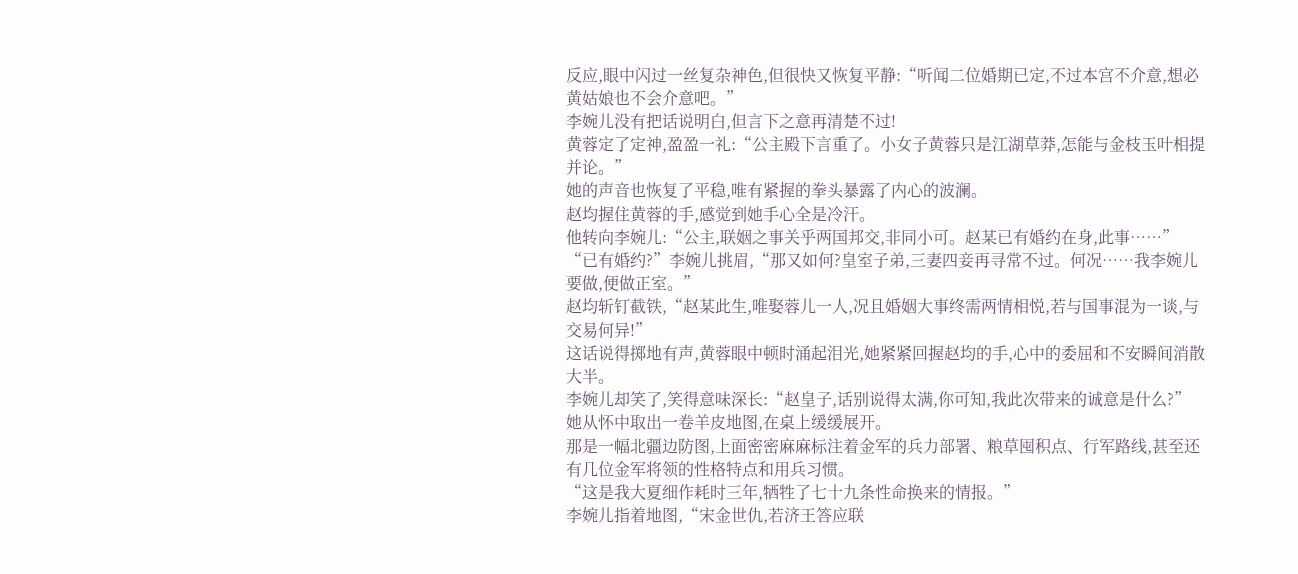反应,眼中闪过一丝复杂神色,但很快又恢复平静:“听闻二位婚期已定,不过本宫不介意,想必黄姑娘也不会介意吧。”
李婉儿没有把话说明白,但言下之意再清楚不过!
黄蓉定了定神,盈盈一礼:“公主殿下言重了。小女子黄蓉只是江湖草莽,怎能与金枝玉叶相提并论。”
她的声音也恢复了平稳,唯有紧握的拳头暴露了内心的波澜。
赵均握住黄蓉的手,感觉到她手心全是冷汗。
他转向李婉儿:“公主,联姻之事关乎两国邦交,非同小可。赵某已有婚约在身,此事……”
“已有婚约?”李婉儿挑眉,“那又如何?皇室子弟,三妻四妾再寻常不过。何况……我李婉儿要做,便做正室。”
赵均斩钉截铁,“赵某此生,唯娶蓉儿一人,况且婚姻大事终需两情相悦,若与国事混为一谈,与交易何异!”
这话说得掷地有声,黄蓉眼中顿时涌起泪光,她紧紧回握赵均的手,心中的委屈和不安瞬间消散大半。
李婉儿却笑了,笑得意味深长:“赵皇子,话别说得太满,你可知,我此次带来的诚意是什么?”
她从怀中取出一卷羊皮地图,在桌上缓缓展开。
那是一幅北疆边防图,上面密密麻麻标注着金军的兵力部署、粮草囤积点、行军路线,甚至还有几位金军将领的性格特点和用兵习惯。
“这是我大夏细作耗时三年,牺牲了七十九条性命换来的情报。”
李婉儿指着地图,“宋金世仇,若济王答应联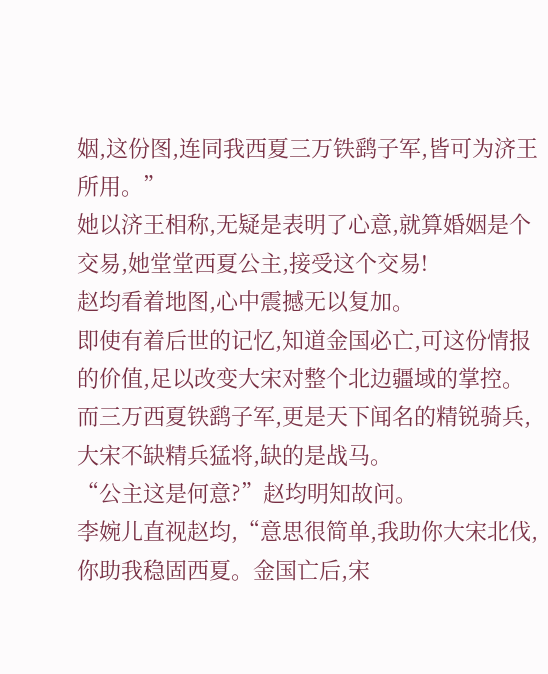姻,这份图,连同我西夏三万铁鹞子军,皆可为济王所用。”
她以济王相称,无疑是表明了心意,就算婚姻是个交易,她堂堂西夏公主,接受这个交易!
赵均看着地图,心中震撼无以复加。
即使有着后世的记忆,知道金国必亡,可这份情报的价值,足以改变大宋对整个北边疆域的掌控。
而三万西夏铁鹞子军,更是天下闻名的精锐骑兵,大宋不缺精兵猛将,缺的是战马。
“公主这是何意?”赵均明知故问。
李婉儿直视赵均,“意思很简单,我助你大宋北伐,你助我稳固西夏。金国亡后,宋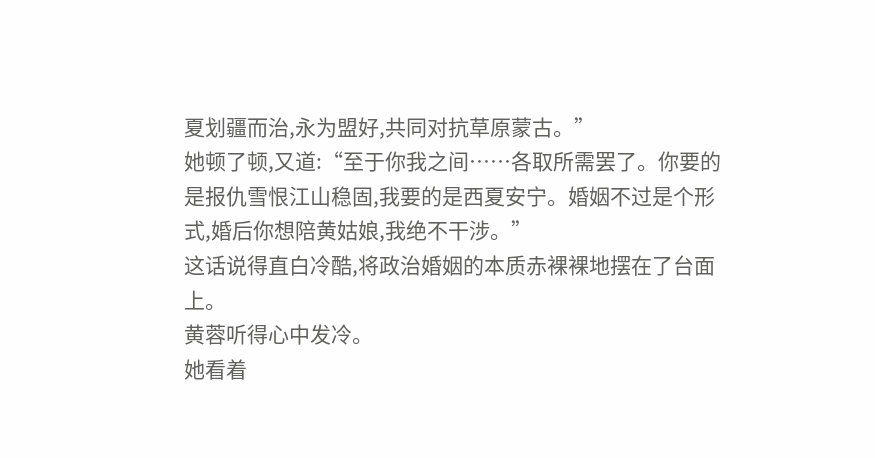夏划疆而治,永为盟好,共同对抗草原蒙古。”
她顿了顿,又道:“至于你我之间……各取所需罢了。你要的是报仇雪恨江山稳固,我要的是西夏安宁。婚姻不过是个形式,婚后你想陪黄姑娘,我绝不干涉。”
这话说得直白冷酷,将政治婚姻的本质赤裸裸地摆在了台面上。
黄蓉听得心中发冷。
她看着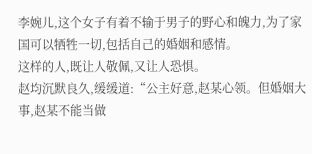李婉儿,这个女子有着不输于男子的野心和魄力,为了家国可以牺牲一切,包括自己的婚姻和感情。
这样的人,既让人敬佩,又让人恐惧。
赵均沉默良久,缓缓道:“公主好意,赵某心领。但婚姻大事,赵某不能当做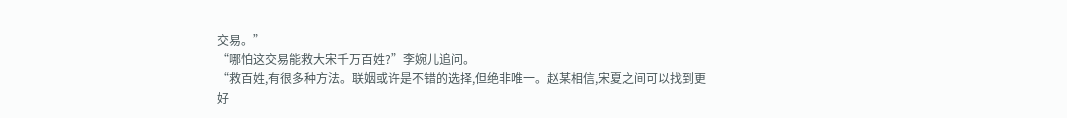交易。”
“哪怕这交易能救大宋千万百姓?”李婉儿追问。
“救百姓,有很多种方法。联姻或许是不错的选择,但绝非唯一。赵某相信,宋夏之间可以找到更好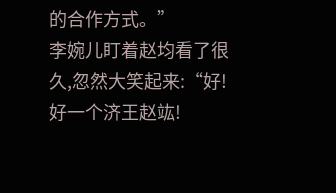的合作方式。”
李婉儿盯着赵均看了很久,忽然大笑起来:“好!好一个济王赵竑!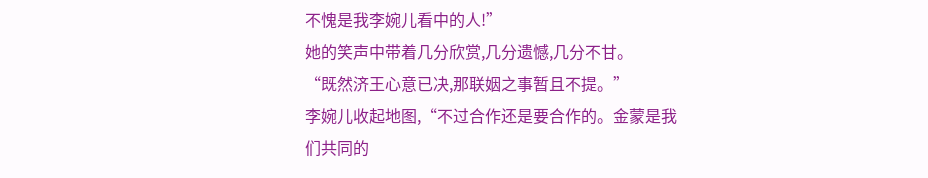不愧是我李婉儿看中的人!”
她的笑声中带着几分欣赏,几分遗憾,几分不甘。
“既然济王心意已决,那联姻之事暂且不提。”
李婉儿收起地图,“不过合作还是要合作的。金蒙是我们共同的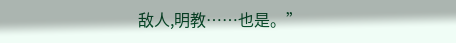敌人,明教……也是。”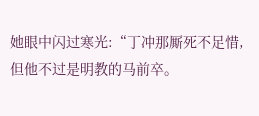她眼中闪过寒光:“丁冲那厮死不足惜,但他不过是明教的马前卒。